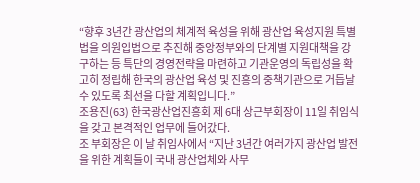“향후 3년간 광산업의 체계적 육성을 위해 광산업 육성지원 특별법을 의원입법으로 추진해 중앙정부와의 단계별 지원대책을 강구하는 등 특단의 경영전략을 마련하고 기관운영의 독립성을 확고히 정립해 한국의 광산업 육성 및 진흥의 중책기관으로 거듭날 수 있도록 최선을 다할 계획입니다.”
조용진(63) 한국광산업진흥회 제 6대 상근부회장이 11일 취임식을 갖고 본격적인 업무에 들어갔다.
조 부회장은 이 날 취임사에서 “지난 3년간 여러가지 광산업 발전을 위한 계획들이 국내 광산업체와 사무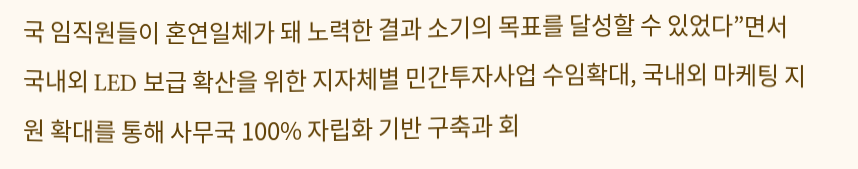국 임직원들이 혼연일체가 돼 노력한 결과 소기의 목표를 달성할 수 있었다”면서 국내외 LED 보급 확산을 위한 지자체별 민간투자사업 수임확대, 국내외 마케팅 지원 확대를 통해 사무국 100% 자립화 기반 구축과 회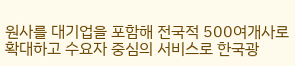원사를 대기업을 포함해 전국적 500여개사로 확대하고 수요자 중심의 서비스로 한국광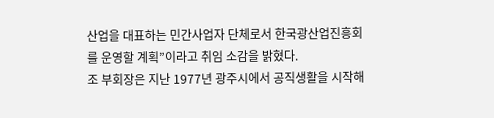산업을 대표하는 민간사업자 단체로서 한국광산업진흥회를 운영할 계획”이라고 취임 소감을 밝혔다.
조 부회장은 지난 1977년 광주시에서 공직생활을 시작해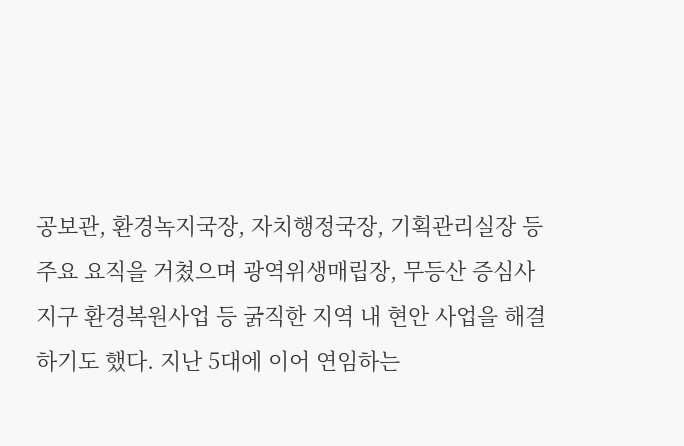공보관, 환경녹지국장, 자치행정국장, 기획관리실장 등 주요 요직을 거쳤으며 광역위생매립장, 무등산 증심사지구 환경복원사업 등 굵직한 지역 내 현안 사업을 해결하기도 했다. 지난 5대에 이어 연임하는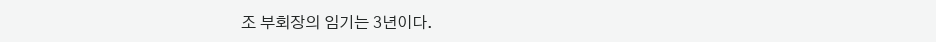조 부회장의 임기는 3년이다.